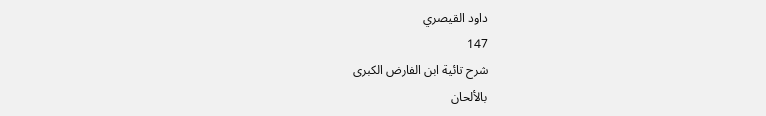داود القيصري
147
شرح تائية ابن الفارض الكبرى
بالألحان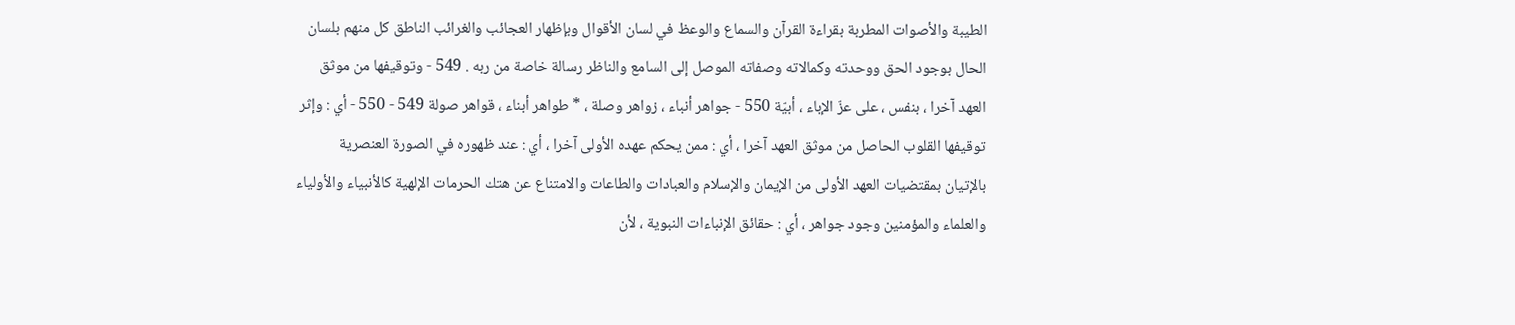الطيبة والأصوات المطربة بقراءة القرآن والسماع والوعظ في لسان الأقوال وبإظهار العجائب والغرائب الناطق كل منهم بلسان الحال بوجود الحق ووحدته وكمالاته وصفاته الموصل إلى السامع والناظر رسالة خاصة من ربه . 549 - وتوقيفها من موثق العهد آخرا ، بنفس ، على عزّ الإباء ، أبيّة 550 - جواهر أنباء ، زواهر وصلة ، * طواهر أبناء ، قواهر صولة 549 - 550 - أي : وإثر توقيفها القلوب الحاصل من موثق العهد آخرا ، أي : ممن يحكم عهده الأولى آخرا ، أي : عند ظهوره في الصورة العنصرية بالإتيان بمقتضيات العهد الأولى من الإيمان والإسلام والعبادات والطاعات والامتناع عن هتك الحرمات الإلهية كالأنبياء والأولياء والعلماء والمؤمنين وجود جواهر ، أي : حقائق الإنباءات النبوية ، لأن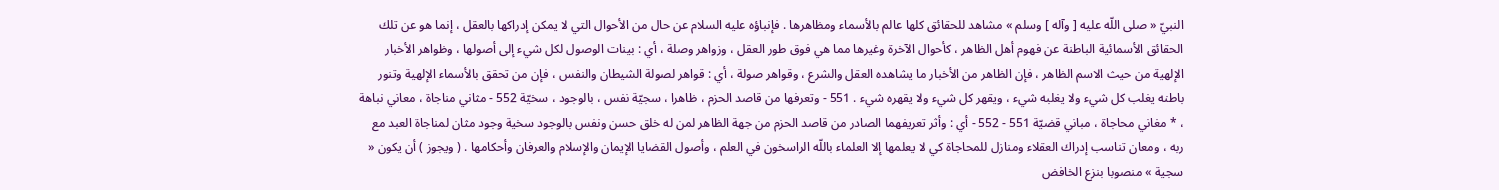النبيّ « صلى اللّه عليه [ وآله ] وسلم » مشاهد للحقائق كلها عالم بالأسماء ومظاهرها . فإنباؤه عليه السلام عن حال من الأحوال التي لا يمكن إدراكها بالعقل ، إنما هو عن تلك الحقائق الأسمائية الباطنة عن فهوم أهل الظاهر ، كأحوال الآخرة وغيرها مما هي فوق طور العقل ، وزواهر وصلة ، أي : بينات الوصول لكل شيء إلى أصولها ، وظواهر الأخبار الإلهية من حيث الاسم الظاهر ، فإن الظاهر من الأخبار ما يشاهده العقل والشرع ، وقواهر صولة ، أي : قواهر لصولة الشيطان والنفس ، فإن من تحقق بالأسماء الإلهية وتنور باطنه يغلب كل شيء ولا يغلبه شيء ، ويقهر كل شيء ولا يقهره شيء . 551 - وتعرفها من قاصد الحزم ، ظاهرا ، سجيّة نفس ، بالوجود ، سخيّة 552 - مثاني مناجاة ، معاني نباهة ، * مغاني محاجاة ، مباني قضيّة 551 - 552 - أي : وأثر تعريفهما الصادر من قاصد الحزم من جهة الظاهر لمن له خلق حسن ونفس بالوجود سخية وجود مثان لمناجاة العبد مع ربه ، ومعان تناسب إدراك العقلاء ومنازل للمحاجاة كي لا يعلمها إلا العلماء باللّه الراسخون في العلم ، وأصول القضايا الإيمان والإسلام والعرفان وأحكامها . ( ويجوز ) أن يكون « سجية » منصوبا بنزع الخافض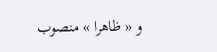و « ظاهرا » منصوب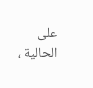على الحالية ،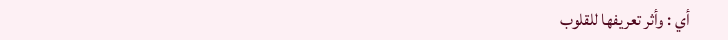أي : وأثر تعريفها للقلوب